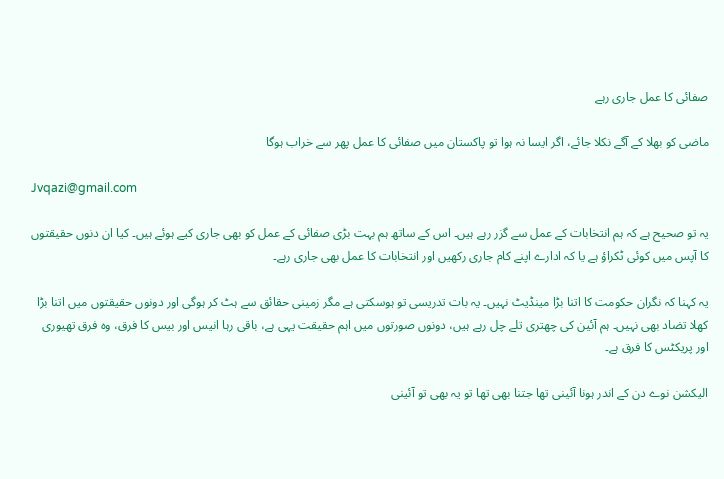صفائی کا عمل جاری رہے

ماضی کو بھلا کے آگے نکلا جائے، اگر ایسا نہ ہوا تو پاکستان میں صفائی کا عمل پھر سے خراب ہوگا

Jvqazi@gmail.com

یہ تو صحیح ہے کہ ہم انتخابات کے عمل سے گزر رہے ہیں۔ اس کے ساتھ ہم بہت بڑی صفائی کے عمل کو بھی جاری کیے ہوئے ہیں۔ کیا ان دنوں حقیقتوں کا آپس میں کوئی ٹکراؤ ہے یا کہ ادارے اپنے کام جاری رکھیں اور انتخابات کا عمل بھی جاری رہے۔

یہ کہنا کہ نگران حکومت کا اتنا بڑا مینڈیٹ نہیں۔ یہ بات تدریسی تو ہوسکتی ہے مگر زمینی حقائق سے ہٹ کر ہوگی اور دونوں حقیقتوں میں اتنا بڑا کھلا تضاد بھی نہیں۔ ہم آئین کی چھتری تلے چل رہے ہیں، دونوں صورتوں میں اہم حقیقت یہی ہے، باقی رہا انیس اور بیس کا فرق، وہ فرق تھیوری اور پریکٹس کا فرق ہے۔

الیکشن نوے دن کے اندر ہونا آئینی تھا جتنا بھی تھا تو یہ بھی تو آئینی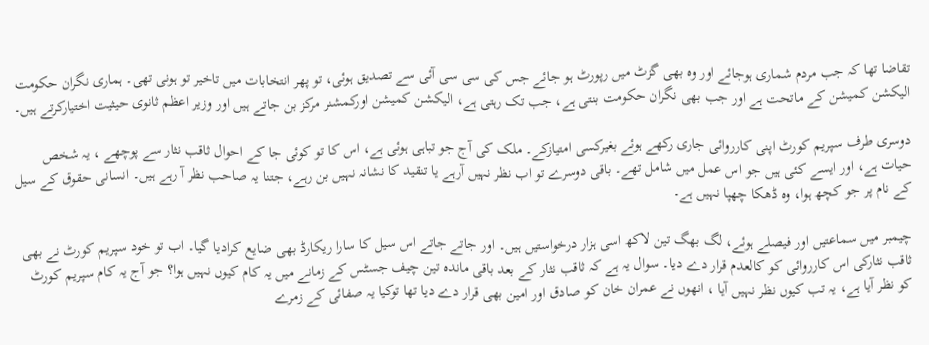تقاضا تھا کہ جب مردم شماری ہوجائے اور وہ بھی گزٹ میں رپورٹ ہو جائے جس کی سی سی آئی سے تصدیق ہوئی، تو پھر انتخابات میں تاخیر تو ہونی تھی۔ ہماری نگران حکومت الیکشن کمیشن کے ماتحت ہے اور جب بھی نگران حکومت بنتی ہے، جب تک رہتی ہے، الیکشن کمیشن اورکمشنر مرکز بن جاتے ہیں اور وزیر اعظم ثانوی حیثیت اختیارکرتے ہیں۔

دوسری طرف سپریم کورٹ اپنی کارروائی جاری رکھے ہوئے بغیرکسی امتیازکے۔ ملک کی آج جو تباہی ہوئی ہے، اس کا تو کوئی جا کے احوال ثاقب نثار سے پوچھے ، یہ شخص حیات ہے، اور ایسے کئی ہیں جو اس عمل میں شامل تھے۔ باقی دوسرے تو اب نظر نہیں آرہے یا تنقید کا نشانہ نہیں بن رہے، جتنا یہ صاحب نظر آ رہے ہیں۔ انسانی حقوق کے سیل کے نام پر جو کچھ ہوا، وہ ڈھکا چھپا نہیں ہے۔

چیمبر میں سماعتیں اور فیصلے ہوئے، لگ بھگ تین لاکھ اسی ہزار درخواستیں ہیں۔ اور جاتے جاتے اس سیل کا سارا ریکارڈ بھی ضایع کرادیا گیا۔ اب تو خود سپریم کورٹ نے بھی ثاقب نثارکی اس کارروائی کو کالعدم قرار دے دیا۔ سوال یہ ہے کہ ثاقب نثار کے بعد باقی ماندہ تین چیف جسٹس کے زمانے میں یہ کام کیوں نہیں ہوا؟ جو آج یہ کام سپریم کورٹ کو نظر آیا ہے، یہ تب کیوں نظر نہیں آیا ، انھوں نے عمران خان کو صادق اور امین بھی قرار دے دیا تھا توکیا یہ صفائی کے زمرے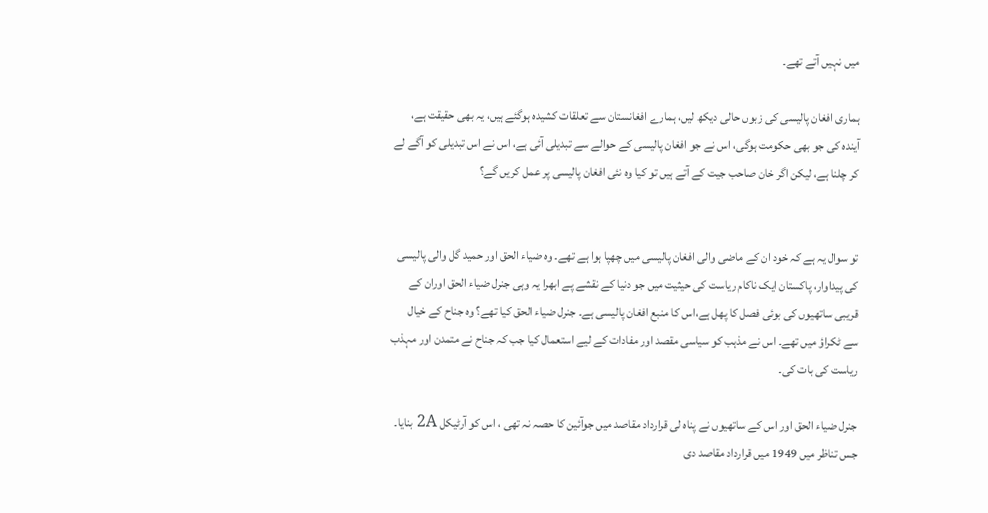میں نہیں آتے تھے۔

ہماری افغان پالیسی کی زبوں حالی دیکھ لیں، ہمارے افغانستان سے تعلقات کشیدہ ہوگئے ہیں، یہ بھی حقیقت ہے، آیندہ کی جو بھی حکومت ہوگی، اس نے جو افغان پالیسی کے حوالے سے تبدیلی آئی ہے، اس نے اس تبدیلی کو آگے لے کر چلنا ہے، لیکن اگر خان صاحب جیت کے آتے ہیں تو کیا وہ نئی افغان پالیسی پر عمل کریں گے؟


تو سوال یہ ہے کہ خود ان کے ماضی والی افغان پالیسی میں چھپا ہوا ہے تھے۔ وہ ضیاء الحق اور حمید گل والی پالیسی کی پیداوار، پاکستان ایک ناکام ریاست کی حیثیت میں جو دنیا کے نقشے پے ابھرا یہ وہی جنرل ضیاء الحق اوران کے قریبی ساتھیوں کی بوئی فصل کا پھل ہے،اس کا منبع افغان پالیسی ہے۔ جنرل ضیاء الحق کیا تھے؟ وہ جناح کے خیال سے ٹکراؤ میں تھے۔ اس نے مذہب کو سیاسی مقصد اور مفادات کے لیے استعمال کیا جب کہ جناح نے متمدن اور مہذب ریاست کی بات کی۔

جنرل ضیاء الحق اور اس کے ساتھیوں نے پناہ لی قرارداد مقاصد میں جوآئین کا حصہ نہ تھی ، اس کو آرٹیکل 2A بنایا۔ جس تناظر میں 1949 میں قرارداد مقاصد دی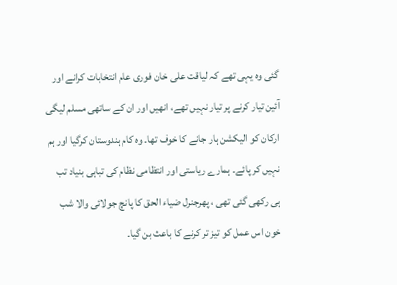گئی وہ یہی تھے کہ لیاقت علی خان فوری عام انتخابات کرانے اور آئین تیار کرنے پر تیار نہیں تھے، انھیں اور ان کے ساتھی مسلم لیگی ارکان کو الیکشن ہار جانے کا خوف تھا۔ وہ کام ہندوستان کرگیا اور ہم نہیں کر پائے۔ ہمارے ریاستی اور انتظامی نظام کی تباہی بنیاد تب ہی رکھی گئی تھی ، پھرجنرل ضیاء الحق کا پانچ جولائی والا شب خون اس عمل کو تیز تر کرنے کا باعث بن گیا۔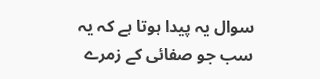سوال یہ پیدا ہوتا ہے کہ یہ سب جو صفائی کے زمرے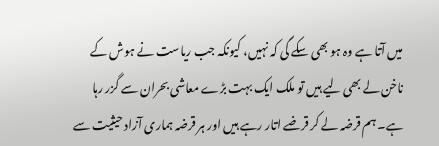میں آتا ہے وہ ہو بھی سکے گی کہ نہیں، کیونکہ جب ریاست نے ہوش کے ناخن لے بھی لیے ہیں تو ملک ایک بہت بڑے معاشی بحران سے گزر رہا ہے۔ ہم قرضہ لے کر قرضے اتار رہے ہیں اور ہر قرضہ ہماری آزاد حیثیت سے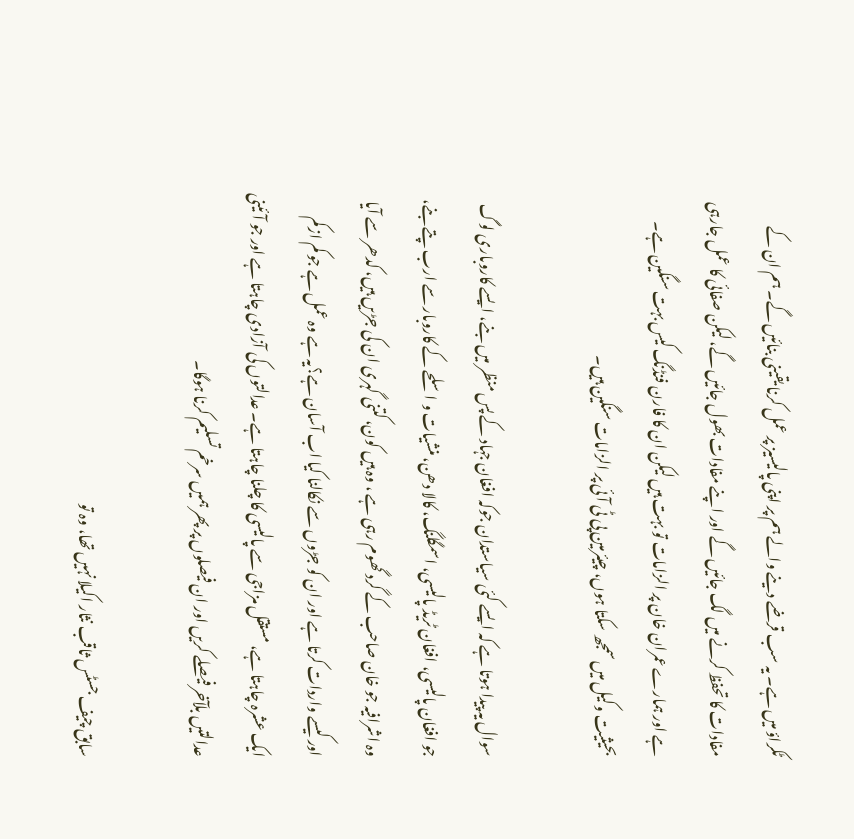ٹکراؤ میں ہے۔ یہ سب قرضے دینے والے ہم پر اپنی پالیسیز پر عمل کرنا یقینی بنائیں گے۔ ہم ان کے مفادات کا تحفظ کرنے میں لگ جائیں گے اور اپنے مفادات بھول جائیں گے، لیکن صفائی کا عمل جارہی ہے اور ہمارے عمران خان پر الزامات تو بہت ہیں لیکن ان کا فارن فنڈنگ کیس بہت سنگین ہے۔ بحیثیت وکیل میں سمجھ سکتا ہوں، چیئرمین پی ٹی آئی پر الزامات سنگین ہیں۔

سوال یہ پیدا ہوتا ہے کہ ایسے کئی سیاستدان جوکہ افغان جہاد کے پس منظر میں بنے، ایسے کاروباری لوگ جو افغان پالیسی، افغان ٹریڈ پالیسی، اسمگلنگ، کالا دھن، منشیات و اسلحے کے کاروبار سے ارب پتے بنے، وہ اشرافیہ جو خان صاحب کے گرد گھوم رہی ہے ، وہ ہیں کون، کتنی گہری ان کی جڑیں ہیں، کدھر سے آیا اور کیسے واردات کرتا ہے اور ان کو جڑوں سے نکالنا کیا اب آسان ہے؟یہ ہے وہ عمل ہے جو کم ازکم ایک عشرہ چاہتا ہے، مستقل مزاجی سے پالیسی کا چلنا چاہتا ہے۔ عدالتوں کی آزادی چاہتا ہے اور جو آئینی عدالتیں بلآخر فیصلے کریں اور ان فیصلوں پر پھر ہمیں سرخم تسلیم کرنا ہوگا۔

سابق چیف جسٹس ثاقب نثار اکیلا نہیں تھا، وہ تو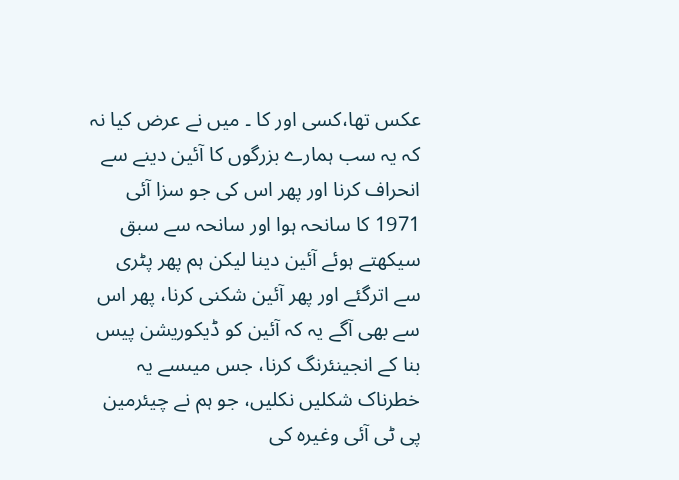عکس تھا،کسی اور کا ۔ میں نے عرض کیا نہ کہ یہ سب ہمارے بزرگوں کا آئین دینے سے انحراف کرنا اور پھر اس کی جو سزا آئی 1971 کا سانحہ ہوا اور سانحہ سے سبق سیکھتے ہوئے آئین دینا لیکن ہم پھر پٹری سے اترگئے اور پھر آئین شکنی کرنا، پھر اس سے بھی آگے یہ کہ آئین کو ڈیکوریشن پیس بنا کے انجینئرنگ کرنا، جس میںسے یہ خطرناک شکلیں نکلیں، جو ہم نے چیئرمین پی ٹی آئی وغیرہ کی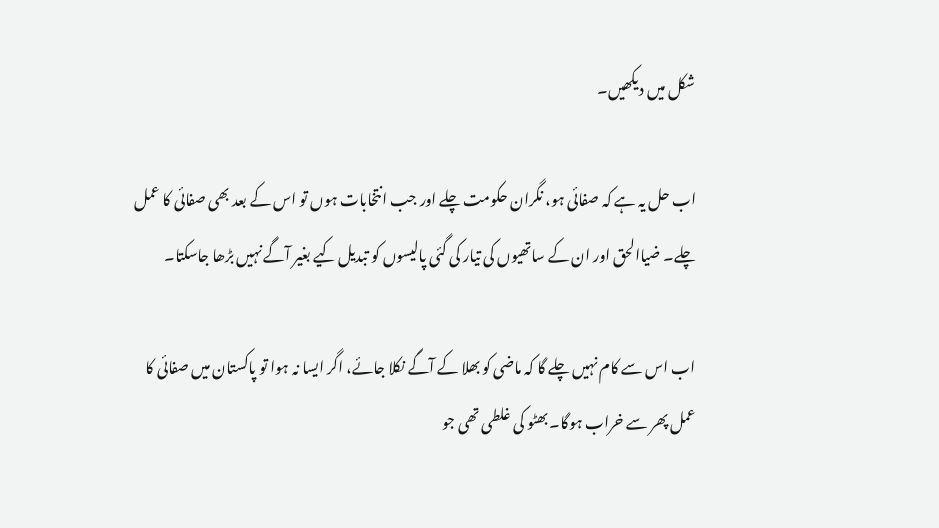شکل میں دیکھیں۔

اب حل یہ ہے کہ صفائی ہو، نگران حکومت چلے اور جب انتخابات ہوں تو اس کے بعد بھی صفائی کا عمل چلے۔ ضیاالحق اور ان کے ساتھیوں کی تیار کی گئی پالیسوں کو تبدیل کیے بغیر آگے نہیں بڑھا جاسکتا۔

اب اس سے کام نہیں چلے گا کہ ماضی کو بھلا کے آگے نکلا جائے، اگر ایسا نہ ہوا تو پاکستان میں صفائی کا عمل پھر سے خراب ہوگا۔ بھٹو کی غلطی تھی جو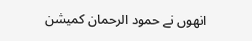انھوں نے حمود الرحمان کمیشن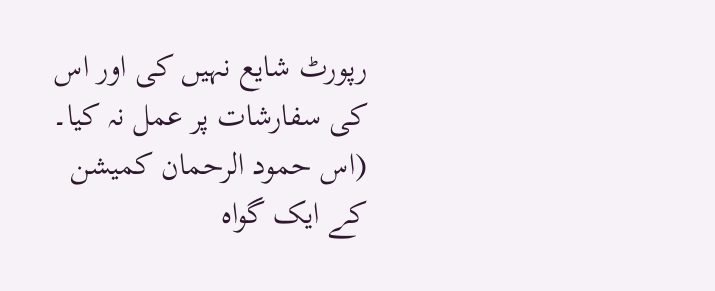رپورٹ شایع نہیں کی اور اس کی سفارشات پر عمل نہ کیا۔ (اس حمود الرحمان کمیشن کے ایک گواہ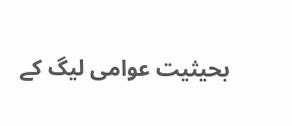بحیثیت عوامی لیگ کے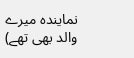نمایندہ میرے والد بھی تھے)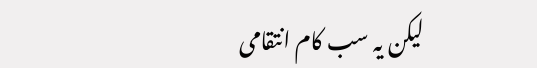لیکن یہ سب کام انتقامی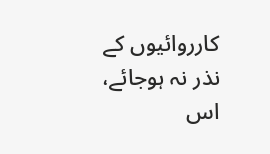کارروائیوں کے نذر نہ ہوجائے، اس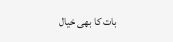بات کا بھی خیال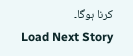کرنا ہوگا۔
Load Next Story